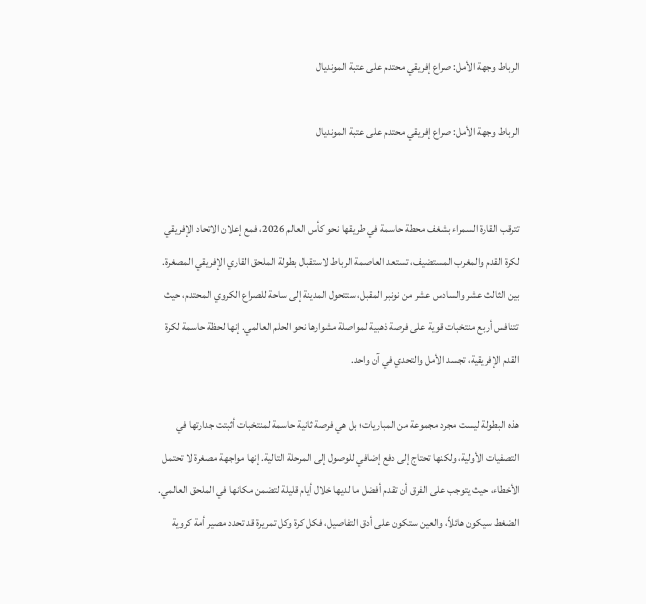الرباط وجهة الأمل: صراع إفريقي محتدم على عتبة المونديال

الرباط وجهة الأمل: صراع إفريقي محتدم على عتبة المونديال


تترقب القارة السمراء بشغف محطة حاسمة في طريقها نحو كأس العالم 2026، فمع إعلان الاتحاد الإفريقي لكرة القدم والمغرب المستضيف، تستعد العاصمة الرباط لاستقبال بطولة الملحق القاري الإفريقي المصغرة. بين الثالث عشر والسادس عشر من نونبر المقبل، ستتحول المدينة إلى ساحة للصراع الكروي المحتدم، حيث تتنافس أربع منتخبات قوية على فرصة ذهبية لمواصلة مشوارها نحو الحلم العالمي. إنها لحظة حاسمة لكرة القدم الإفريقية، تجسد الأمل والتحدي في آن واحد.

هذه البطولة ليست مجرد مجموعة من المباريات؛ بل هي فرصة ثانية حاسمة لمنتخبات أثبتت جدارتها في التصفيات الأولية، ولكنها تحتاج إلى دفع إضافي للوصول إلى المرحلة التالية. إنها مواجهة مصغرة لا تحتمل الأخطاء، حيث يتوجب على الفرق أن تقدم أفضل ما لديها خلال أيام قليلة لتضمن مكانها في الملحق العالمي. الضغط سيكون هائلاً، والعين ستكون على أدق التفاصيل، فكل كرة وكل تمريرة قد تحدد مصير أمة كروية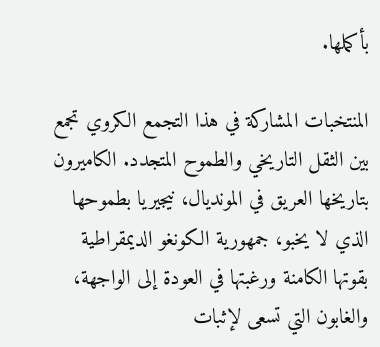بأكملها.

المنتخبات المشاركة في هذا التجمع الكروي تجمع بين الثقل التاريخي والطموح المتجدد. الكاميرون بتاريخها العريق في المونديال، نيجيريا بطموحها الذي لا يخبو، جمهورية الكونغو الديمقراطية بقوتها الكامنة ورغبتها في العودة إلى الواجهة، والغابون التي تسعى لإثبات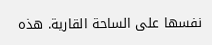نفسها على الساحة القارية. هذه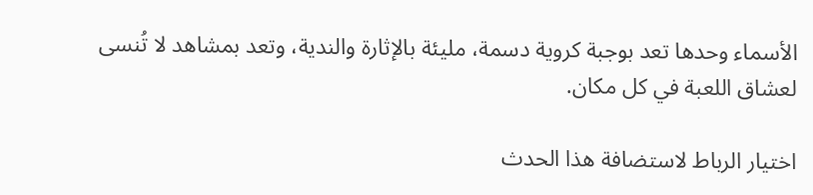الأسماء وحدها تعد بوجبة كروية دسمة، مليئة بالإثارة والندية، وتعد بمشاهد لا تُنسى لعشاق اللعبة في كل مكان.

اختيار الرباط لاستضافة هذا الحدث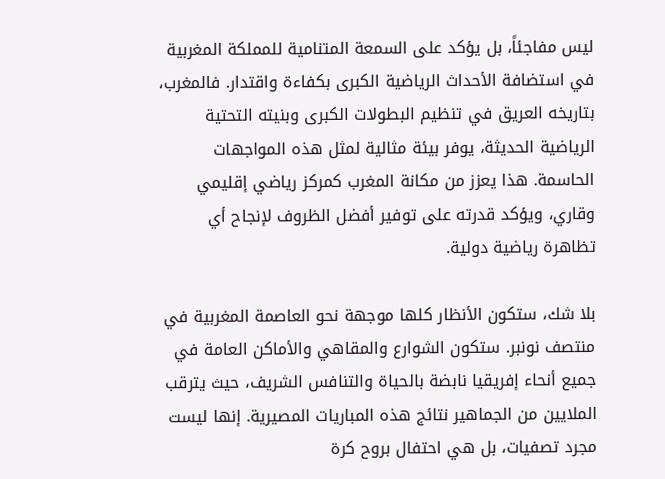ليس مفاجئاً، بل يؤكد على السمعة المتنامية للمملكة المغربية في استضافة الأحداث الرياضية الكبرى بكفاءة واقتدار. فالمغرب، بتاريخه العريق في تنظيم البطولات الكبرى وبنيته التحتية الرياضية الحديثة، يوفر بيئة مثالية لمثل هذه المواجهات الحاسمة. هذا يعزز من مكانة المغرب كمركز رياضي إقليمي وقاري، ويؤكد قدرته على توفير أفضل الظروف لإنجاح أي تظاهرة رياضية دولية.

بلا شك، ستكون الأنظار كلها موجهة نحو العاصمة المغربية في منتصف نونبر. ستكون الشوارع والمقاهي والأماكن العامة في جميع أنحاء إفريقيا نابضة بالحياة والتنافس الشريف، حيث يترقب الملايين من الجماهير نتائج هذه المباريات المصيرية. إنها ليست مجرد تصفيات، بل هي احتفال بروح كرة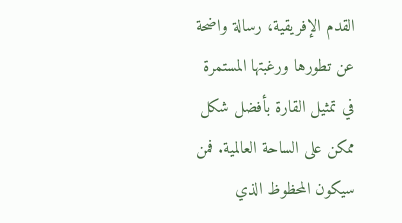القدم الإفريقية، رسالة واضحة عن تطورها ورغبتها المستمرة في تمثيل القارة بأفضل شكل ممكن على الساحة العالمية. فمن سيكون المحظوظ الذي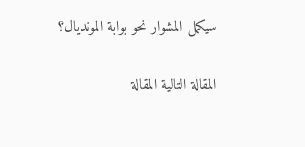سيكمل المشوار نحو بوابة المونديال؟

المقالة التالية المقالة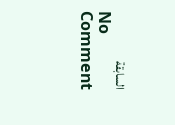السابقة
No Comment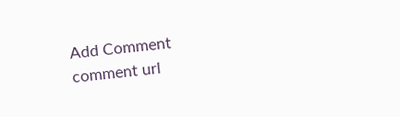Add Comment
comment url